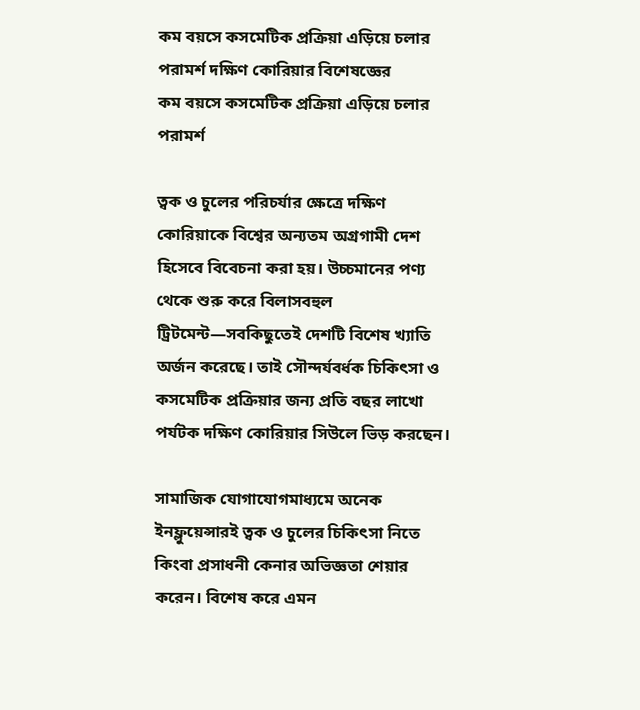কম বয়সে কসমেটিক প্রক্রিয়া এড়িয়ে চলার পরামর্শ দক্ষিণ কোরিয়ার বিশেষজ্ঞের
কম বয়সে কসমেটিক প্রক্রিয়া এড়িয়ে চলার পরামর্শ

ত্বক ও চুলের পরিচর্যার ক্ষেত্রে দক্ষিণ কোরিয়াকে বিশ্বের অন্যতম অগ্রগামী দেশ হিসেবে বিবেচনা করা হয়। উচ্চমানের পণ্য থেকে শুরু করে বিলাসবহুল ট্রিটমেন্ট—সবকিছুতেই দেশটি বিশেষ খ্যাতি অর্জন করেছে। তাই সৌন্দর্যবর্ধক চিকিৎসা ও কসমেটিক প্রক্রিয়ার জন্য প্রতি বছর লাখো পর্যটক দক্ষিণ কোরিয়ার সিউলে ভিড় করছেন।

সামাজিক যোগাযোগমাধ্যমে অনেক ইনফ্লুয়েন্সারই ত্বক ও চুলের চিকিৎসা নিতে কিংবা প্রসাধনী কেনার অভিজ্ঞতা শেয়ার করেন। বিশেষ করে এমন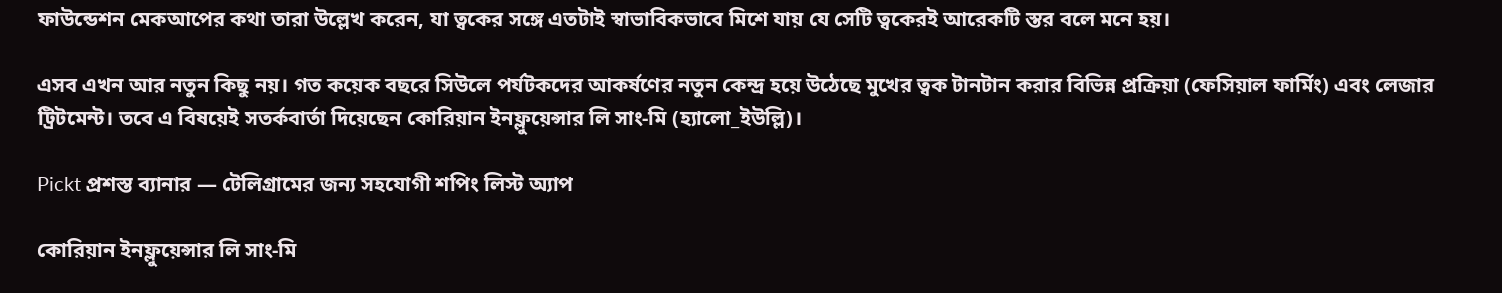ফাউন্ডেশন মেকআপের কথা তারা উল্লেখ করেন, যা ত্বকের সঙ্গে এতটাই স্বাভাবিকভাবে মিশে যায় যে সেটি ত্বকেরই আরেকটি স্তর বলে মনে হয়।

এসব এখন আর নতুন কিছু নয়। গত কয়েক বছরে সিউলে পর্যটকদের আকর্ষণের নতুন কেন্দ্র হয়ে উঠেছে মুখের ত্বক টানটান করার বিভিন্ন প্রক্রিয়া (ফেসিয়াল ফার্মিং) এবং লেজার ট্রিটমেন্ট। তবে এ বিষয়েই সতর্কবার্তা দিয়েছেন কোরিয়ান ইনফ্লুয়েন্সার লি সাং-মি (হ্যালো_ইউল্লি)।

Pickt প্রশস্ত ব্যানার — টেলিগ্রামের জন্য সহযোগী শপিং লিস্ট অ্যাপ

কোরিয়ান ইনফ্লুয়েন্সার লি সাং-মি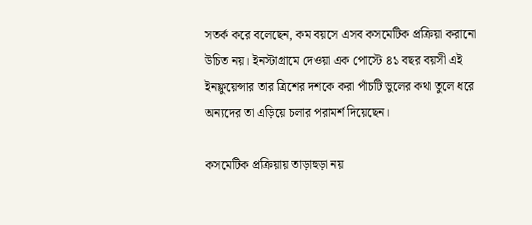সতর্ক করে বলেছেন, কম বয়সে এসব কসমেটিক প্রক্রিয়া করানো উচিত নয়। ইনস্টাগ্রামে দেওয়া এক পোস্টে ৪১ বছর বয়সী এই ইনফ্লুয়েন্সার তার ত্রিশের দশকে করা পাঁচটি ভুলের কথা তুলে ধরে অন্যদের তা এড়িয়ে চলার পরামর্শ দিয়েছেন।

কসমেটিক প্রক্রিয়ায় তাড়াহুড়া নয়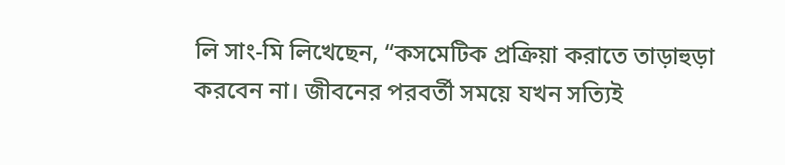লি সাং-মি লিখেছেন, “কসমেটিক প্রক্রিয়া করাতে তাড়াহুড়া করবেন না। জীবনের পরবর্তী সময়ে যখন সত্যিই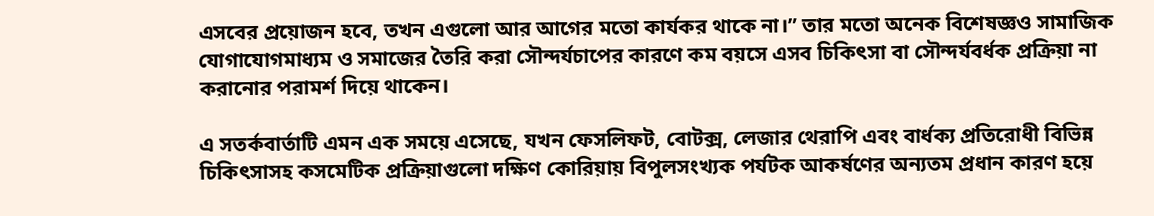এসবের প্রয়োজন হবে, তখন এগুলো আর আগের মতো কার্যকর থাকে না।” তার মতো অনেক বিশেষজ্ঞও সামাজিক যোগাযোগমাধ্যম ও সমাজের তৈরি করা সৌন্দর্যচাপের কারণে কম বয়সে এসব চিকিৎসা বা সৌন্দর্যবর্ধক প্রক্রিয়া না করানোর পরামর্শ দিয়ে থাকেন।

এ সতর্কবার্তাটি এমন এক সময়ে এসেছে, যখন ফেসলিফট, বোটক্স, লেজার থেরাপি এবং বার্ধক্য প্রতিরোধী বিভিন্ন চিকিৎসাসহ কসমেটিক প্রক্রিয়াগুলো দক্ষিণ কোরিয়ায় বিপুলসংখ্যক পর্যটক আকর্ষণের অন্যতম প্রধান কারণ হয়ে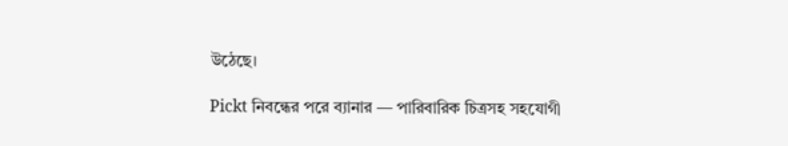উঠেছে।

Pickt নিবন্ধের পরে ব্যানার — পারিবারিক চিত্রসহ সহযোগী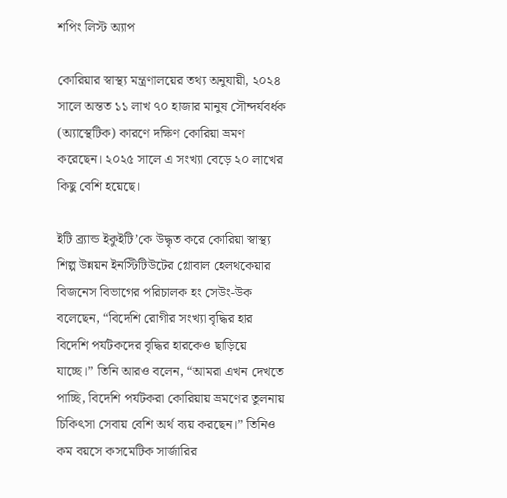শপিং লিস্ট অ্যাপ

কোরিয়ার স্বাস্থ্য মন্ত্রণালয়ের তথ্য অনুযায়ী, ২০২৪ সালে অন্তত ১১ লাখ ৭০ হাজার মানুষ সৌন্দর্যবর্ধক (অ্যাস্থেটিক) কারণে দক্ষিণ কোরিয়া ভ্রমণ করেছেন। ২০২৫ সালে এ সংখ্যা বেড়ে ২০ লাখের কিছু বেশি হয়েছে।

ইটি ব্র্যান্ড ইকুইটি’কে উদ্ধৃত করে কোরিয়া স্বাস্থ্য শিল্প উন্নয়ন ইনস্টিটিউটের গ্লোবাল হেলথকেয়ার বিজনেস বিভাগের পরিচালক হং সেউং-উক বলেছেন, “বিদেশি রোগীর সংখ্যা বৃদ্ধির হার বিদেশি পর্যটকদের বৃদ্ধির হারকেও ছাড়িয়ে যাচ্ছে।” তিনি আরও বলেন, “আমরা এখন দেখতে পাচ্ছি, বিদেশি পর্যটকরা কোরিয়ায় ভ্রমণের তুলনায় চিকিৎসা সেবায় বেশি অর্থ ব্যয় করছেন।” তিনিও কম বয়সে কসমেটিক সার্জারির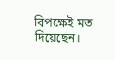বিপক্ষেই মত দিয়েছেন।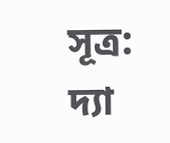সূত্র: দ্যা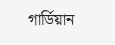গার্ডিয়ান